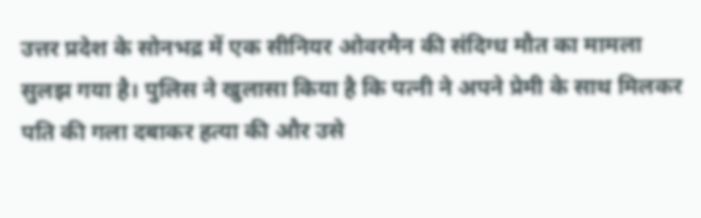उत्तर प्रदेश के सोनभद्र में एक सीनियर ओवरमैन की संदिग्ध मौत का मामला सुलझ गया है। पुलिस ने खुलासा किया है कि पत्नी ने अपने प्रेमी के साथ मिलकर पति की गला दबाकर हत्या की और उसे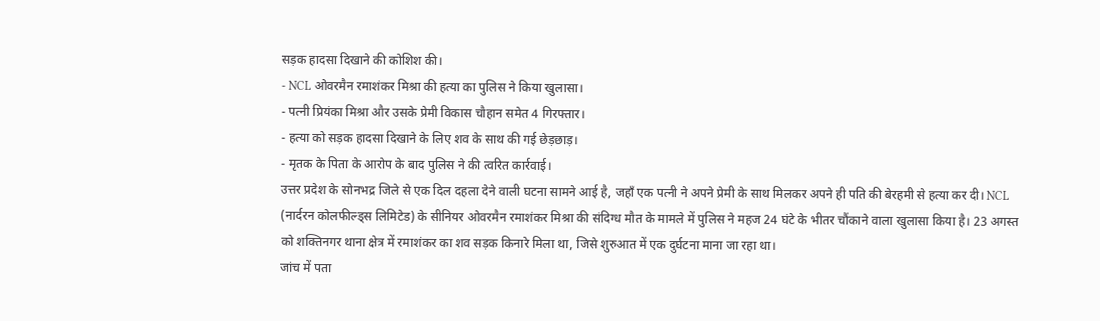सड़क हादसा दिखाने की कोशिश की।
- NCL ओवरमैन रमाशंकर मिश्रा की हत्या का पुलिस ने किया खुलासा।
- पत्नी प्रियंका मिश्रा और उसके प्रेमी विकास चौहान समेत 4 गिरफ्तार।
- हत्या को सड़क हादसा दिखाने के लिए शव के साथ की गई छेड़छाड़।
- मृतक के पिता के आरोप के बाद पुलिस ने की त्वरित कार्रवाई।
उत्तर प्रदेश के सोनभद्र जिले से एक दिल दहला देने वाली घटना सामने आई है, जहाँ एक पत्नी ने अपने प्रेमी के साथ मिलकर अपने ही पति की बेरहमी से हत्या कर दी। NCL (नार्दरन कोलफील्ड्स लिमिटेड) के सीनियर ओवरमैन रमाशंकर मिश्रा की संदिग्ध मौत के मामले में पुलिस ने महज 24 घंटे के भीतर चौंकाने वाला खुलासा किया है। 23 अगस्त को शक्तिनगर थाना क्षेत्र में रमाशंकर का शव सड़क किनारे मिला था, जिसे शुरुआत में एक दुर्घटना माना जा रहा था।
जांच में पता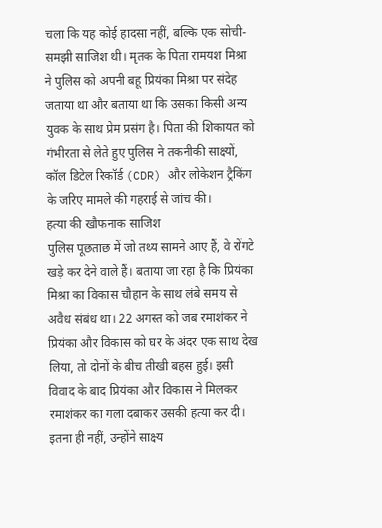चला कि यह कोई हादसा नहीं, बल्कि एक सोची-समझी साजिश थी। मृतक के पिता रामयश मिश्रा ने पुलिस को अपनी बहू प्रियंका मिश्रा पर संदेह जताया था और बताया था कि उसका किसी अन्य युवक के साथ प्रेम प्रसंग है। पिता की शिकायत को गंभीरता से लेते हुए पुलिस ने तकनीकी साक्ष्यों, कॉल डिटेल रिकॉर्ड (CDR) और लोकेशन ट्रैकिंग के जरिए मामले की गहराई से जांच की।
हत्या की खौफनाक साजिश
पुलिस पूछताछ में जो तथ्य सामने आए हैं, वे रोंगटे खड़े कर देने वाले हैं। बताया जा रहा है कि प्रियंका मिश्रा का विकास चौहान के साथ लंबे समय से अवैध संबंध था। 22 अगस्त को जब रमाशंकर ने प्रियंका और विकास को घर के अंदर एक साथ देख लिया, तो दोनों के बीच तीखी बहस हुई। इसी विवाद के बाद प्रियंका और विकास ने मिलकर रमाशंकर का गला दबाकर उसकी हत्या कर दी। इतना ही नहीं, उन्होंने साक्ष्य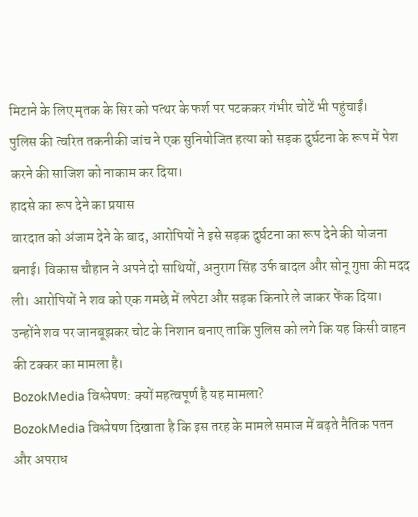मिटाने के लिए मृतक के सिर को पत्थर के फर्श पर पटककर गंभीर चोटें भी पहुंचाईं।
पुलिस की त्वरित तकनीकी जांच ने एक सुनियोजित हत्या को सड़क दुर्घटना के रूप में पेश करने की साजिश को नाकाम कर दिया।
हादसे का रूप देने का प्रयास
वारदात को अंजाम देने के बाद, आरोपियों ने इसे सड़क दुर्घटना का रूप देने की योजना बनाई। विकास चौहान ने अपने दो साथियों, अनुराग सिंह उर्फ बादल और सोनू गुप्ता की मदद ली। आरोपियों ने शव को एक गमछे में लपेटा और सड़क किनारे ले जाकर फेंक दिया। उन्होंने शव पर जानबूझकर चोट के निशान बनाए ताकि पुलिस को लगे कि यह किसी वाहन की टक्कर का मामला है।
BozokMedia विश्लेषण: क्यों महत्वपूर्ण है यह मामला?
BozokMedia विश्लेषण दिखाता है कि इस तरह के मामले समाज में बढ़ते नैतिक पतन और अपराध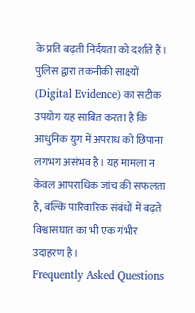के प्रति बढ़ती निर्दयता को दर्शाते हैं। पुलिस द्वारा तकनीकी साक्ष्यों (Digital Evidence) का सटीक उपयोग यह साबित करता है कि आधुनिक युग में अपराध को छिपाना लगभग असंभव है। यह मामला न केवल आपराधिक जांच की सफलता है, बल्कि पारिवारिक संबंधों में बढ़ते विश्वासघात का भी एक गंभीर उदाहरण है।
Frequently Asked Questions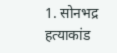1. सोनभद्र हत्याकांड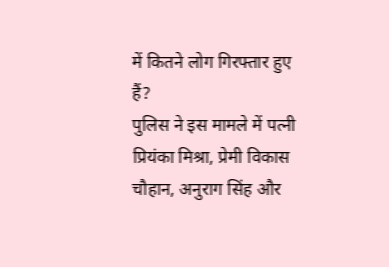में कितने लोग गिरफ्तार हुए हैं?
पुलिस ने इस मामले में पत्नी प्रियंका मिश्रा, प्रेमी विकास चौहान, अनुराग सिंह और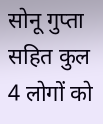सोनू गुप्ता सहित कुल 4 लोगों को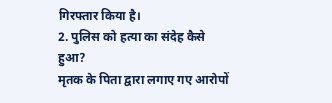गिरफ्तार किया है।
2. पुलिस को हत्या का संदेह कैसे हुआ?
मृतक के पिता द्वारा लगाए गए आरोपों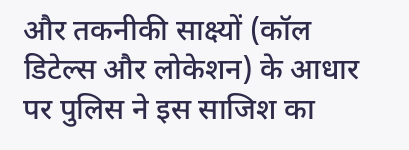और तकनीकी साक्ष्यों (कॉल डिटेल्स और लोकेशन) के आधार पर पुलिस ने इस साजिश का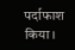पर्दाफाश किया।